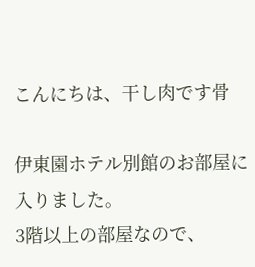こんにちは、干し肉です骨

伊東園ホテル別館のお部屋に入りました。
3階以上の部屋なので、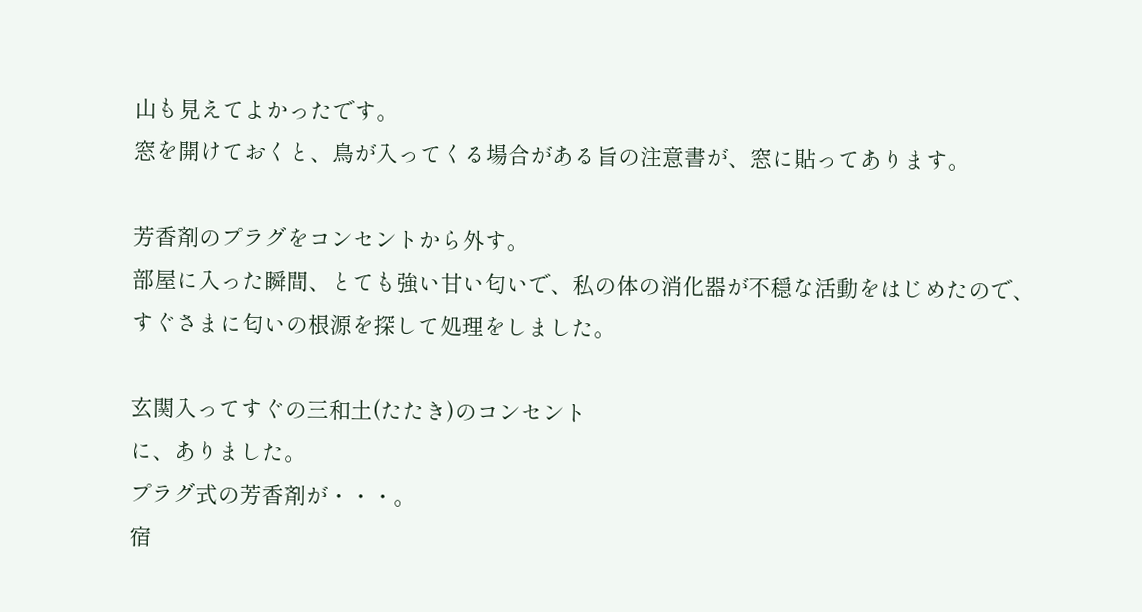山も見えてよかったです。
窓を開けておくと、鳥が入ってくる場合がある旨の注意書が、窓に貼ってあります。

芳香剤のプラグをコンセントから外す。
部屋に入った瞬間、とても強い甘い匂いで、私の体の消化器が不穏な活動をはじめたので、
すぐさまに匂いの根源を探して処理をしました。

玄関入ってすぐの三和土(たたき)のコンセント
に、ありました。
プラグ式の芳香剤が・・・。
宿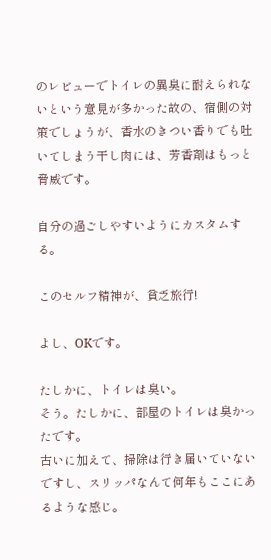のレビューでトイレの異臭に耐えられないという意見が多かった故の、宿側の対策でしょうが、香水のきつい香りでも吐いてしまう干し肉には、芳香剤はもっと脅威です。

自分の過ごしやすいようにカスタムする。

このセルフ精神が、貧乏旅行!

よし、OKです。

たしかに、トイレは臭い。
そう。たしかに、部屋のトイレは臭かったです。
古いに加えて、掃除は行き届いていないですし、スリッパなんて何年もここにあるような感じ。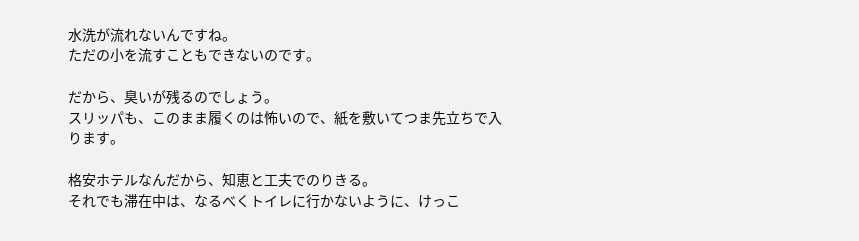水洗が流れないんですね。
ただの小を流すこともできないのです。

だから、臭いが残るのでしょう。
スリッパも、このまま履くのは怖いので、紙を敷いてつま先立ちで入ります。

格安ホテルなんだから、知恵と工夫でのりきる。
それでも滞在中は、なるべくトイレに行かないように、けっこ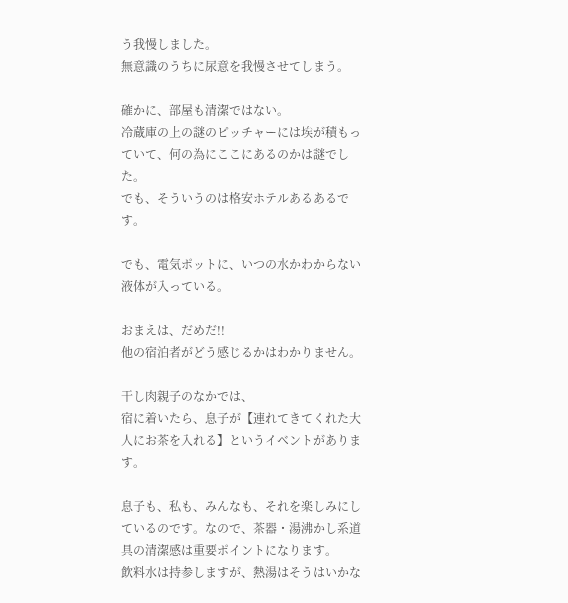う我慢しました。
無意識のうちに尿意を我慢させてしまう。

確かに、部屋も清潔ではない。
冷蔵庫の上の謎のピッチャーには埃が積もっていて、何の為にここにあるのかは謎でした。
でも、そういうのは格安ホテルあるあるです。

でも、電気ポットに、いつの水かわからない液体が入っている。

おまえは、だめだ!!
他の宿泊者がどう感じるかはわかりません。

干し肉親子のなかでは、
宿に着いたら、息子が【連れてきてくれた大人にお茶を入れる】というイベントがあります。

息子も、私も、みんなも、それを楽しみにしているのです。なので、茶器・湯沸かし系道具の清潔感は重要ポイントになります。
飲料水は持参しますが、熱湯はそうはいかな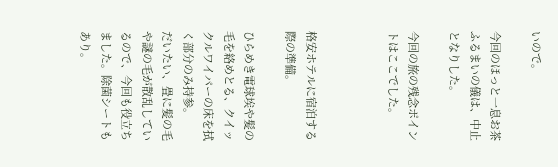いので。

今回のほっと一息お茶ふるまいの儀は、中止となりした。

今回の旅の残念ポイントはここでした。



格安ホテルに宿泊する際の準備。

ひらめき電球埃や髪の毛を絡めとる、クイックルワイパーの床を拭く部分のみ持参。
だいたい、畳に髪の毛や謎の毛が散乱しているので、今回も役立ちました。除菌シートもあり。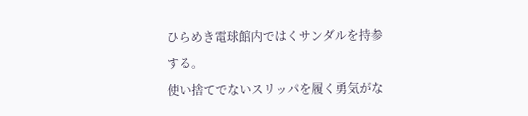ひらめき電球館内ではくサンダルを持参する。
使い捨てでないスリッパを履く勇気がな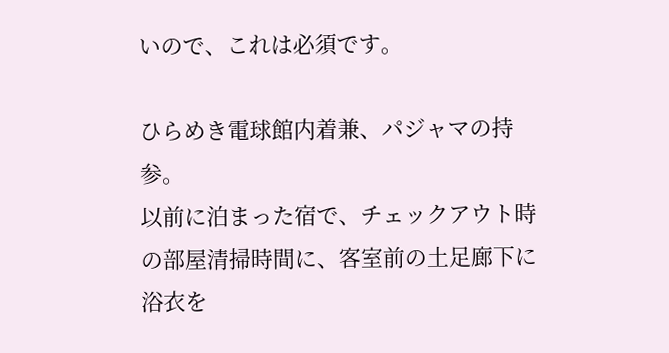いので、これは必須です。

ひらめき電球館内着兼、パジャマの持参。
以前に泊まった宿で、チェックアウト時の部屋清掃時間に、客室前の土足廊下に浴衣を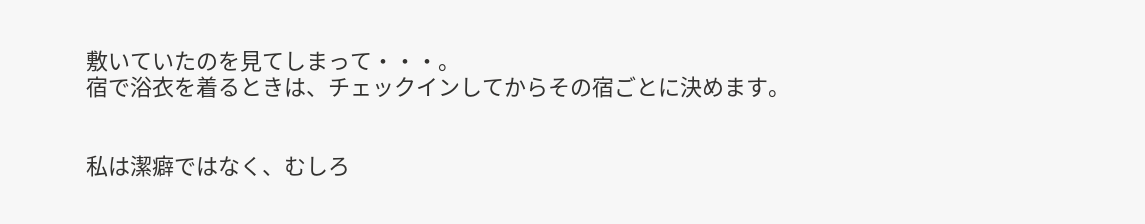敷いていたのを見てしまって・・・。
宿で浴衣を着るときは、チェックインしてからその宿ごとに決めます。


私は潔癖ではなく、むしろ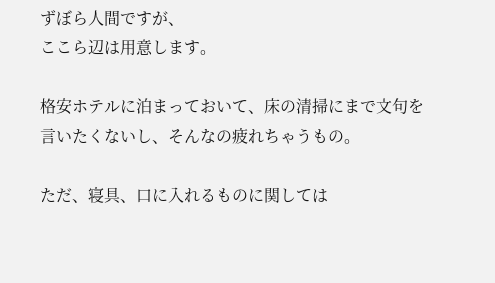ずぼら人間ですが、
ここら辺は用意します。

格安ホテルに泊まっておいて、床の清掃にまで文句を言いたくないし、そんなの疲れちゃうもの。

ただ、寝具、口に入れるものに関しては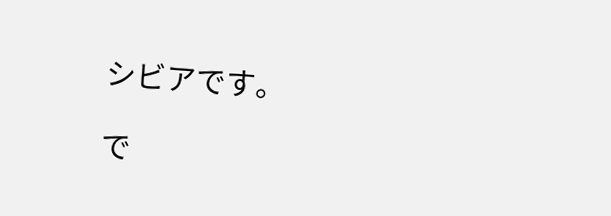シビアです。

で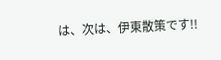は、次は、伊東散策です!!